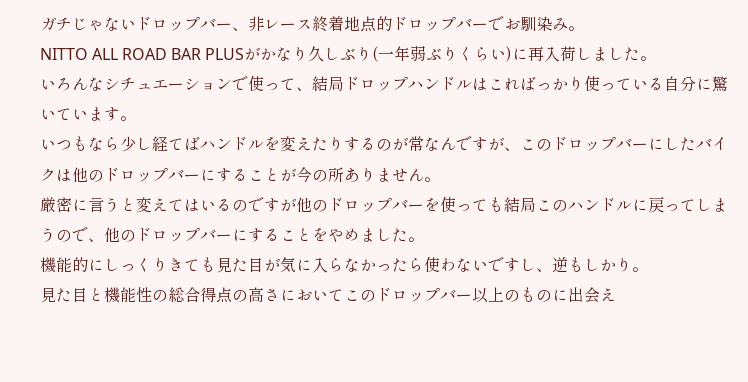ガチじゃないドロップバー、非レース終着地点的ドロップバーでお馴染み。
NITTO ALL ROAD BAR PLUSがかなり久しぶり(一年弱ぶりくらい)に再入荷しました。
いろんなシチュエーションで使って、結局ドロップハンドルはこればっかり使っている自分に驚いています。
いつもなら少し経てばハンドルを変えたりするのが常なんですが、このドロップバーにしたバイクは他のドロップバーにすることが今の所ありません。
厳密に言うと変えてはいるのですが他のドロップバーを使っても結局このハンドルに戻ってしまうので、他のドロップバーにすることをやめました。
機能的にしっくりきても見た目が気に入らなかったら使わないですし、逆もしかり。
見た目と機能性の総合得点の高さにおいてこのドロップバー以上のものに出会え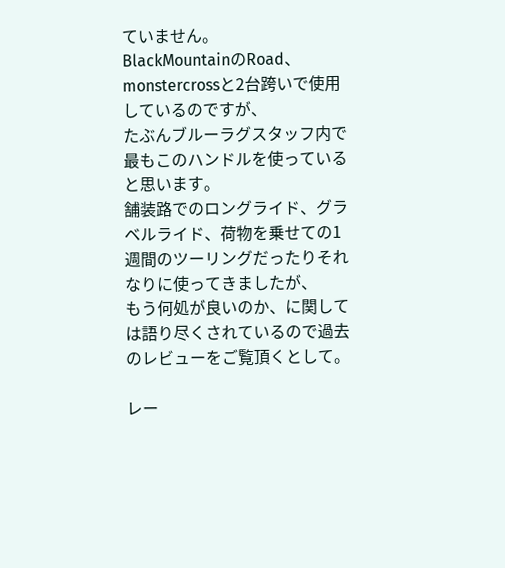ていません。
BlackMountainのRoad、monstercrossと2台跨いで使用しているのですが、
たぶんブルーラグスタッフ内で最もこのハンドルを使っていると思います。
舗装路でのロングライド、グラベルライド、荷物を乗せての1週間のツーリングだったりそれなりに使ってきましたが、
もう何処が良いのか、に関しては語り尽くされているので過去のレビューをご覧頂くとして。

レー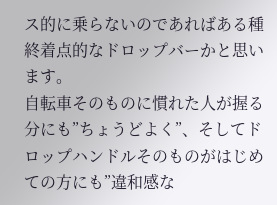ス的に乗らないのであればある種終着点的なドロップバーかと思います。
自転車そのものに慣れた人が握る分にも”ちょうどよく”、そしてドロップハンドルそのものがはじめての方にも”違和感な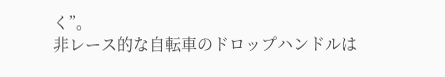く”。
非レース的な自転車のドロップハンドルは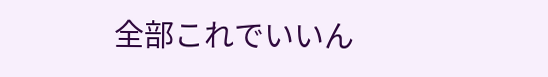全部これでいいん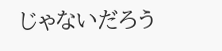じゃないだろう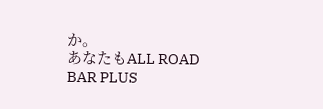か。
あなたもALL ROAD BAR PLUS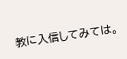教に入信してみては。